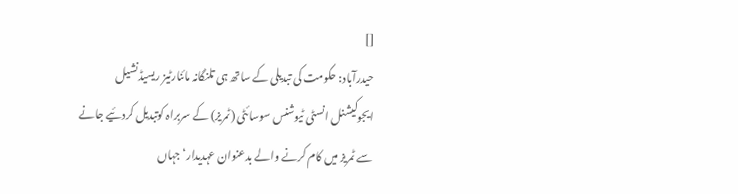[]
حیدرآباد: حکومت کی تبدیلی کے ساتھ ہی تلنگانہ مائنارٹیز ریسیڈنشیل ایجوکیشنل انسٹی ٹیوشنس سوسائٹی (ٹمریز) کے سربراہ کوتبدیل کردئیے جانے سے ٹمریز میں کام کرنے والے بدعنوان عہدیدار‘ جہاں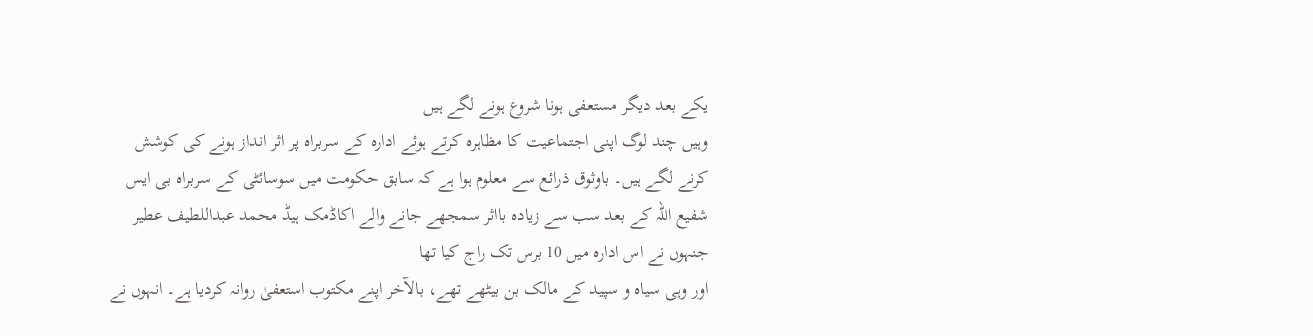یکے بعد دیگر مستعفی ہونا شروع ہونے لگے ہیں
وہیں چند لوگ اپنی اجتماعیت کا مظاہرہ کرتے ہوئے ادارہ کے سربراہ پر اثر انداز ہونے کی کوشش کرنے لگے ہیں۔ باوثوق ذرائع سے معلوم ہوا ہے کہ سابق حکومت میں سوسائٹی کے سربراہ بی ایس شفیع اللہ کے بعد سب سے زیادہ بااثر سمجھے جانے والے اکاڈمک ہیڈ محمد عبداللطیف عطیر جنہوں نے اس ادارہ میں 10 برس تک راج کیا تھا
اور وہی سیاہ و سپید کے مالک بن بیٹھے تھے، بالآخر اپنے مکتوب استعفیٰ روانہ کردیا ہے۔ انہوں نے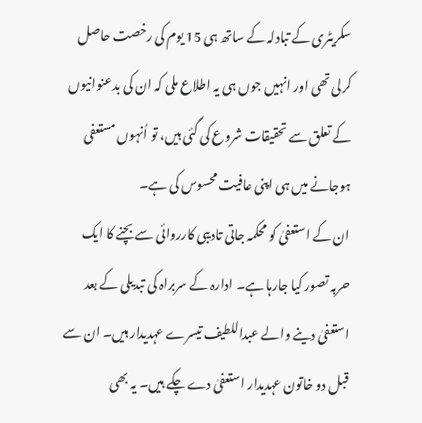سکریٹری کے تبادلہ کے ساتھ ہی 15 یوم کی رخصت حاصل کرلی تھی اور انہیں جوں ہی یہ اطلاع ملی کہ ان کی بدعنوانیوں کے تعلق سے تحقیقات شروع کی گئی ہیں، تو اُنہوں مستعفی ہوجانے میں ہی اپنی عافیت محسوس کی ہے۔
ان کے استعفیٰ کو محکمہ جاتی تادیبی کارروائی سے بچنے کا ایک حربہ تصور کیا جارہا ہے۔ ادارہ کے سربراہ کی تبدیلی کے بعد استعفیٰ دینے والے عبداللطیف تیسرے عہدیدار ہیں۔ ان سے قبل دو خاتون عہدیدار استعفیٰ دے چکے ہیں۔ یہ بھی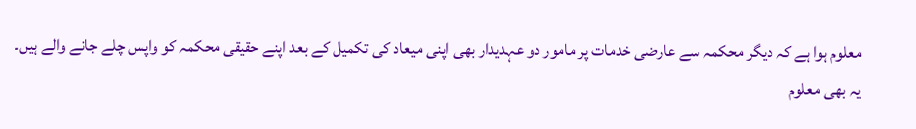معلوم ہوا ہے کہ دیگر محکمہ سے عارضی خدمات پر مامور دو عہدیدار بھی اپنی میعاد کی تکمیل کے بعد اپنے حقیقی محکمہ کو واپس چلے جانے والے ہیں۔
یہ بھی معلوم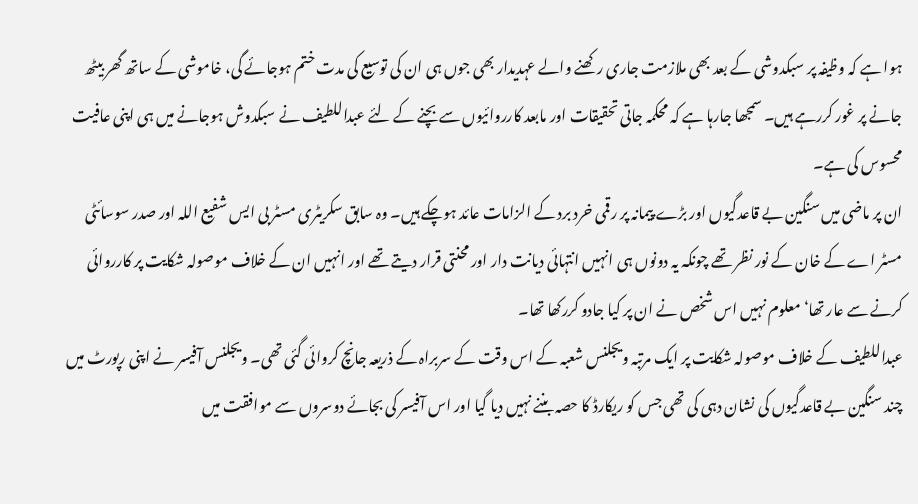ہوا ہے کہ وظیفہ پر سبکدوشی کے بعد بھی ملازمت جاری رکھنے والے عہدیدار بھی جوں ہی ان کی توسیع کی مدت ختم ہوجائے گی، خاموشی کے ساتھ گھر بیٹھ جانے پر غور کررہے ہیں۔ سمجھا جارہا ہے کہ محکمہ جاتی تحقیقات اور مابعد کارروائیوں سے بچنے کے لئے عبداللطیف نے سبکدوش ہوجانے میں ہی اپنی عافیت محسوس کی ہے۔
ان پر ماضی میں سنگین بے قاعدگیوں اور بڑے پیمانہ پر رقمی خرد برد کے الزامات عائد ہوچکے ہیں۔ وہ سابق سکریٹری مسٹر بی ایس شفیع اللہ اور صدر سوسائٹی مسٹر اے کے خان کے نور نظر تھے چونکہ یہ دونوں ہی انہیں انتہائی دیانت دار اور محنتی قرار دیتے تھے اور انہیں ان کے خلاف موصولہ شکایت پر کارروائی کرنے سے عار تھا‘ معلوم نہیں اس شخص نے ان پر کیا جادو کررکھا تھا۔
عبداللطیف کے خلاف موصولہ شکایت پر ایک مرتبہ ویجلنس شعبہ کے اس وقت کے سربراہ کے ذریعہ جانچ کروائی گئی تھی۔ ویجلنس آفیسر نے اپنی رپورٹ میں چند سنگین بے قاعدگیوں کی نشان دہی کی تھی جس کو ریکارڈ کا حصہ بننے نہیں دیا گیا اور اس آفیسر کی بجائے دوسروں سے موافقت میں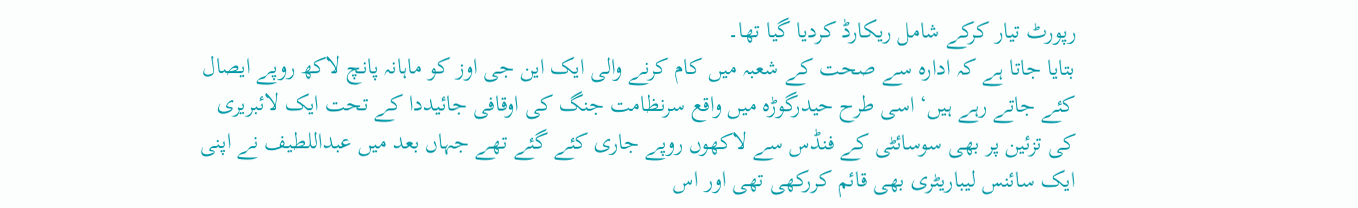رپورٹ تیار کرکے شامل ریکارڈ کردیا گیا تھا۔
بتایا جاتا ہے کہ ادارہ سے صحت کے شعبہ میں کام کرنے والی ایک این جی اوز کو ماہانہ پانچ لاکھ روپے ایصال کئے جاتے رہے ہیں‘ اسی طرح حیدرگوڑہ میں واقع سرنظامت جنگ کی اوقافی جائیددا کے تحت ایک لائبریری کی تزئین پر بھی سوسائٹی کے فنڈس سے لاکھوں روپے جاری کئے گئے تھے جہاں بعد میں عبداللطیف نے اپنی ایک سائنس لیباریٹری بھی قائم کررکھی تھی اور اس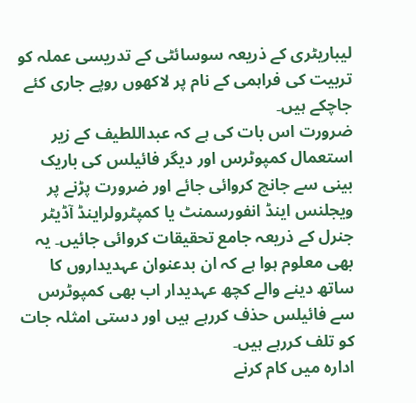لیباریٹری کے ذریعہ سوسائٹی کے تدریسی عملہ کو تربیت کی فراہمی کے نام پر لاکھوں روپے جاری کئے جاچکے ہیں۔
ضرورت اس بات کی ہے کہ عبداللطیف کے زیر استعمال کمپوٹرس اور دیگر فائیلس کی باریک بینی سے جانچ کروائی جائے اور ضرورت پڑنے پر ویجلنس اینڈ انفورسمنٹ یا کمپٹرولراینڈ آڈیٹر جنرل کے ذریعہ جامع تحقیقات کروائی جائیں۔ یہ بھی معلوم ہوا ہے کہ ان بدعنوان عہدیداروں کا ساتھ دینے والے کچھ عہدیدار اب بھی کمپوٹرس سے فائیلس حذف کررہے ہیں اور دستی امثلہ جات کو تلف کررہے ہیں۔
ادارہ میں کام کرنے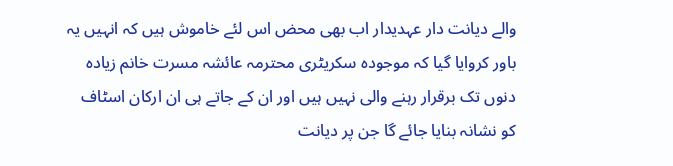والے دیانت دار عہدیدار اب بھی محض اس لئے خاموش ہیں کہ انہیں یہ باور کروایا گیا کہ موجودہ سکریٹری محترمہ عائشہ مسرت خانم زیادہ دنوں تک برقرار رہنے والی نہیں ہیں اور ان کے جاتے ہی ان ارکان اسٹاف کو نشانہ بنایا جائے گا جن پر دیانت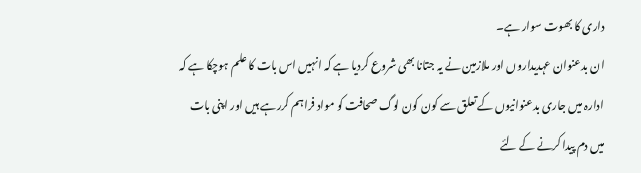داری کا بھوت سوار ہے۔
ان بدعنوان عہدیداروں اور ملازمین نے یہ جتانا بھی شروع کردیا ہے کہ انہیں اس بات کا علم ہوچکا ہے کہ ادارہ میں جاری بدعنوانیوں کے تعلق سے کون کون لوگ صحافت کو مواد فراہم کررہے ہیں اور اپنی بات میں دم پیدا کرنے کے لئے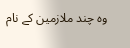وہ چند ملازمین کے نام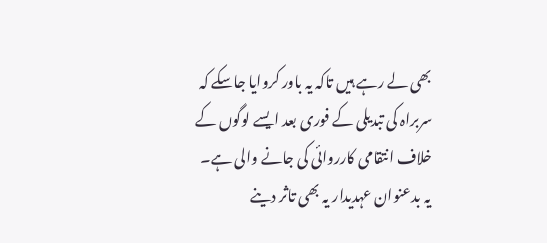بھی لے رہے ہیں تاکہ یہ باور کروایا جاسکے کہ سربراہ کی تبدیلی کے فوری بعد ایسے لوگوں کے خلاف انتقامی کارروائی کی جانے والی ہے۔
یہ بدعنوان عہدیدار یہ بھی تاثر دینے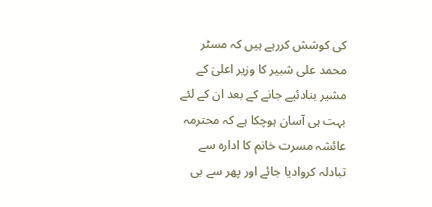کی کوشش کررہے ہیں کہ مسٹر محمد علی شبیر کا وزیر اعلیٰ کے مشیر بنادئیے جانے کے بعد ان کے لئے بہت ہی آسان ہوچکا ہے کہ محترمہ عائشہ مسرت خانم کا ادارہ سے تبادلہ کروادیا جائے اور پھر سے بی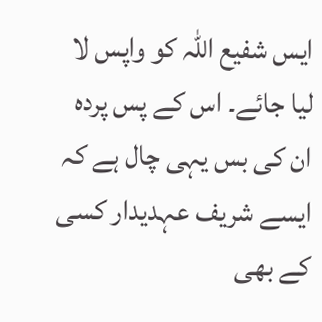ایس شفیع اللہ کو واپس لا لیا جائے۔ اس کے پس پردہ ان کی بس یہی چال ہے کہ ایسے شریف عہدیدار کسی کے بھی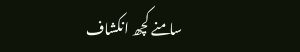سامنے کچھ انکشاف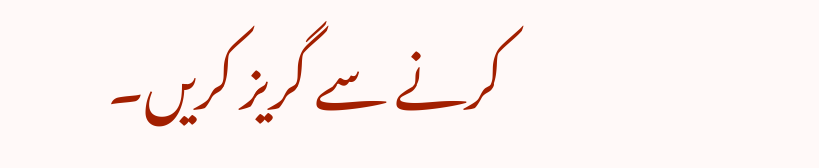کرنے سے گریز کریں۔